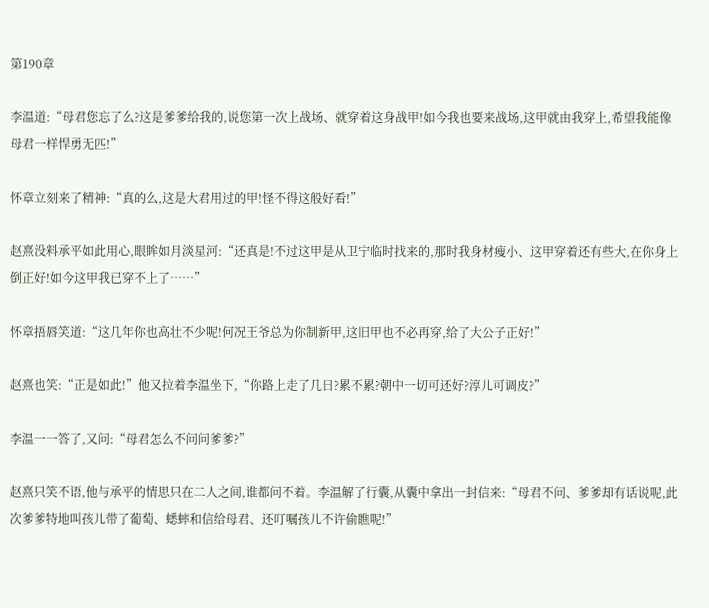第190章

李温道:“母君您忘了么?这是爹爹给我的,说您第一次上战场、就穿着这身战甲!如今我也要来战场,这甲就由我穿上,希望我能像母君一样悍勇无匹!”

怀章立刻来了精神:“真的么,这是大君用过的甲!怪不得这般好看!”

赵熹没料承平如此用心,眼眸如月淡星河:“还真是!不过这甲是从卫宁临时找来的,那时我身材瘦小、这甲穿着还有些大,在你身上倒正好!如今这甲我已穿不上了……”

怀章捂唇笑道:“这几年你也高壮不少呢!何况王爷总为你制新甲,这旧甲也不必再穿,给了大公子正好!”

赵熹也笑:“正是如此!”他又拉着李温坐下,“你路上走了几日?累不累?朝中一切可还好?淳儿可调皮?”

李温一一答了,又问:“母君怎么不问问爹爹?”

赵熹只笑不语,他与承平的情思只在二人之间,谁都问不着。李温解了行囊,从囊中拿出一封信来:“母君不问、爹爹却有话说呢,此次爹爹特地叫孩儿带了葡萄、蟋蟀和信给母君、还叮嘱孩儿不许偷瞧呢!”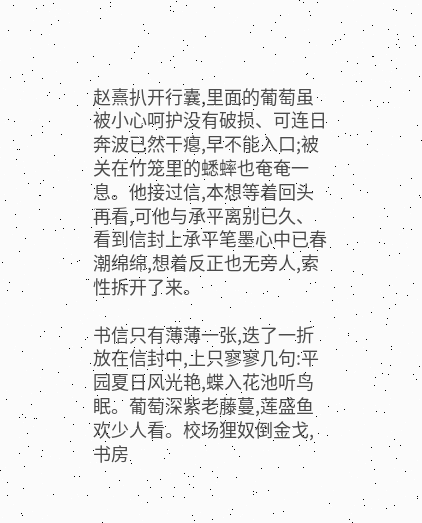赵熹扒开行囊,里面的葡萄虽被小心呵护没有破损、可连日奔波已然干瘪,早不能入口;被关在竹笼里的蟋蟀也奄奄一息。他接过信,本想等着回头再看,可他与承平离别已久、看到信封上承平笔墨心中已春潮绵绵,想着反正也无旁人,索性拆开了来。

书信只有薄薄一张,迭了一折放在信封中,上只寥寥几句:平园夏日风光艳,蝶入花池听鸟眠。葡萄深紫老藤蔓,莲盛鱼欢少人看。校场狸奴倒金戈,书房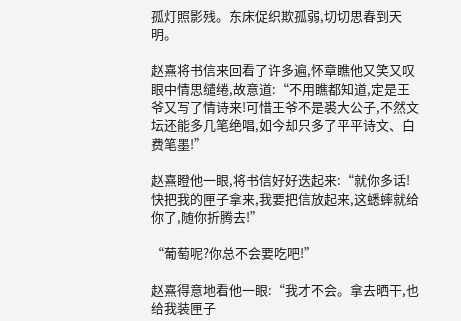孤灯照影残。东床促织欺孤弱,切切思春到天明。

赵熹将书信来回看了许多遍,怀章瞧他又笑又叹眼中情思缱绻,故意道:“不用瞧都知道,定是王爷又写了情诗来!可惜王爷不是裘大公子,不然文坛还能多几笔绝唱,如今却只多了平平诗文、白费笔墨!”

赵熹瞪他一眼,将书信好好迭起来:“就你多话!快把我的匣子拿来,我要把信放起来,这蟋蟀就给你了,随你折腾去!”

“葡萄呢?你总不会要吃吧!”

赵熹得意地看他一眼:“我才不会。拿去晒干,也给我装匣子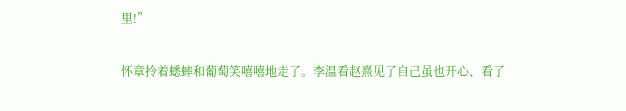里!”

怀章拎着蟋蟀和葡萄笑嘻嘻地走了。李温看赵熹见了自己虽也开心、看了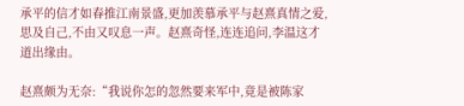承平的信才如春推江南景盛,更加羡慕承平与赵熹真情之爱,思及自己,不由又叹息一声。赵熹奇怪,连连追问,李温这才道出缘由。

赵熹颇为无奈:“我说你怎的忽然要来军中,竟是被陈家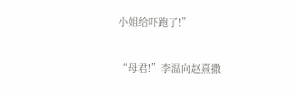小姐给吓跑了!”

“母君!”李温向赵熹撒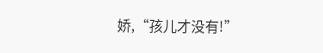娇,“孩儿才没有!”